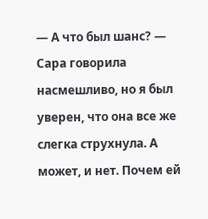— А что был шанс? — Сара говорила насмешливо, но я был уверен, что она все же слегка струхнула. А может, и нет. Почем ей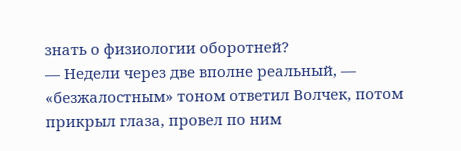знать о физиологии оборотней?
— Недели через две вполне реальный, — «безжалостным» тоном ответил Волчек, потом прикрыл глаза, провел по ним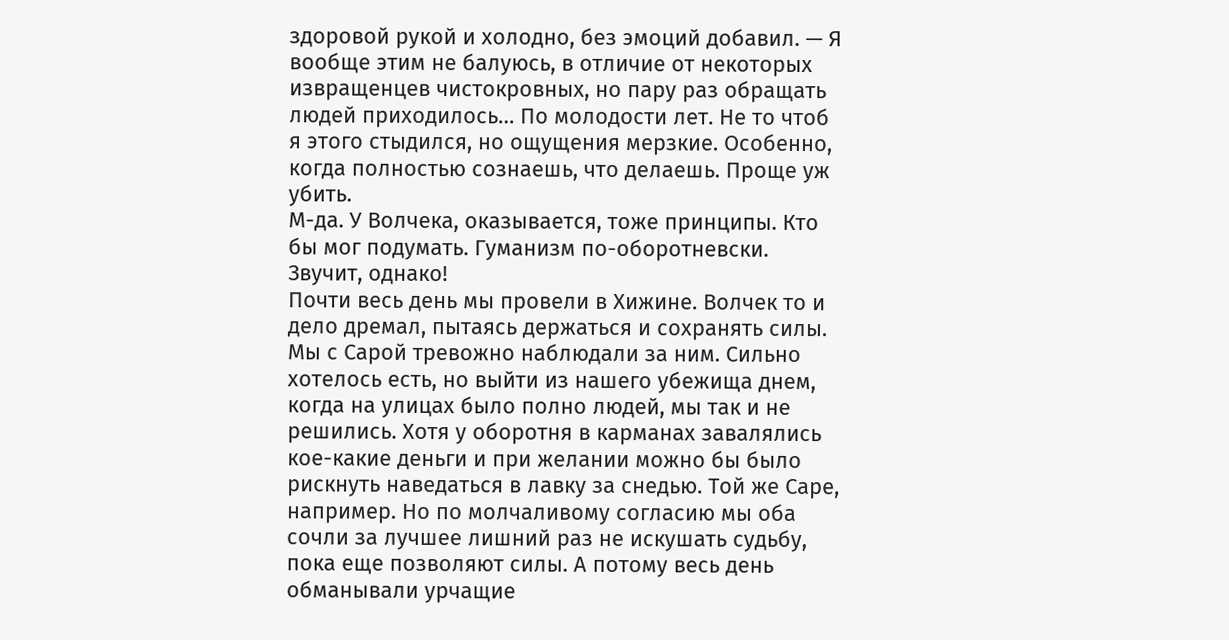здоровой рукой и холодно, без эмоций добавил. — Я вообще этим не балуюсь, в отличие от некоторых извращенцев чистокровных, но пару раз обращать людей приходилось… По молодости лет. Не то чтоб я этого стыдился, но ощущения мерзкие. Особенно, когда полностью сознаешь, что делаешь. Проще уж убить.
М-да. У Волчека, оказывается, тоже принципы. Кто бы мог подумать. Гуманизм по-оборотневски. Звучит, однако!
Почти весь день мы провели в Хижине. Волчек то и дело дремал, пытаясь держаться и сохранять силы. Мы с Сарой тревожно наблюдали за ним. Сильно хотелось есть, но выйти из нашего убежища днем, когда на улицах было полно людей, мы так и не решились. Хотя у оборотня в карманах завалялись кое-какие деньги и при желании можно бы было рискнуть наведаться в лавку за снедью. Той же Саре, например. Но по молчаливому согласию мы оба сочли за лучшее лишний раз не искушать судьбу, пока еще позволяют силы. А потому весь день обманывали урчащие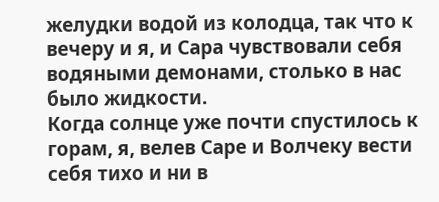желудки водой из колодца, так что к вечеру и я, и Сара чувствовали себя водяными демонами, столько в нас было жидкости.
Когда солнце уже почти спустилось к горам, я, велев Саре и Волчеку вести себя тихо и ни в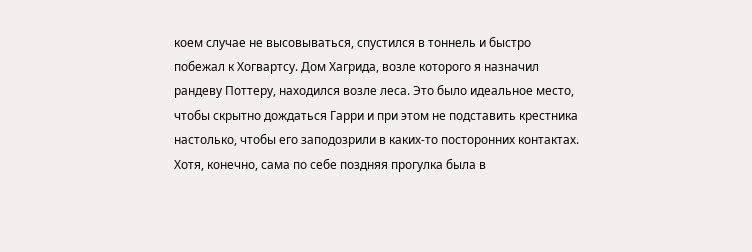коем случае не высовываться, спустился в тоннель и быстро побежал к Хогвартсу. Дом Хагрида, возле которого я назначил рандеву Поттеру, находился возле леса. Это было идеальное место, чтобы скрытно дождаться Гарри и при этом не подставить крестника настолько, чтобы его заподозрили в каких-то посторонних контактах. Хотя, конечно, сама по себе поздняя прогулка была в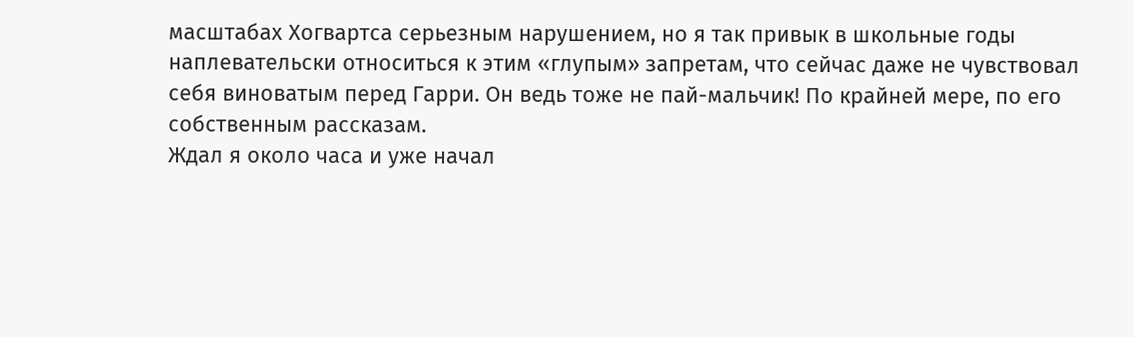масштабах Хогвартса серьезным нарушением, но я так привык в школьные годы наплевательски относиться к этим «глупым» запретам, что сейчас даже не чувствовал себя виноватым перед Гарри. Он ведь тоже не пай-мальчик! По крайней мере, по его собственным рассказам.
Ждал я около часа и уже начал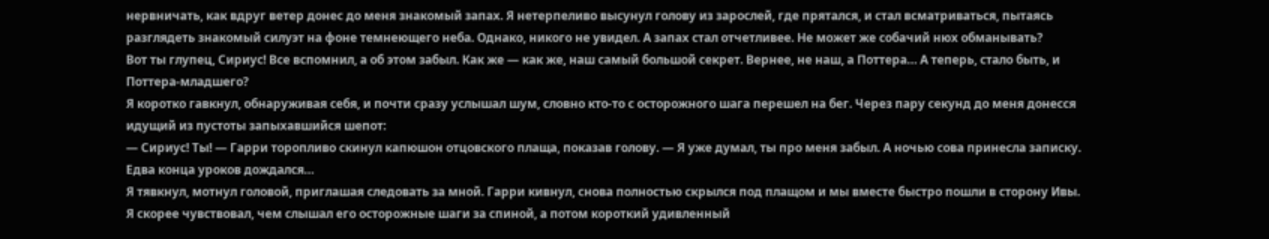нервничать, как вдруг ветер донес до меня знакомый запах. Я нетерпеливо высунул голову из зарослей, где прятался, и стал всматриваться, пытаясь разглядеть знакомый силуэт на фоне темнеющего неба. Однако, никого не увидел. А запах стал отчетливее. Не может же собачий нюх обманывать?
Вот ты глупец, Сириус! Все вспомнил, а об этом забыл. Как же — как же, наш самый большой секрет. Вернее, не наш, а Поттера… А теперь, стало быть, и Поттера-младшего?
Я коротко гавкнул, обнаруживая себя, и почти сразу услышал шум, словно кто-то с осторожного шага перешел на бег. Через пару секунд до меня донесся идущий из пустоты запыхавшийся шепот:
— Сириус! Ты! — Гарри торопливо скинул капюшон отцовского плаща, показав голову. — Я уже думал, ты про меня забыл. А ночью сова принесла записку. Едва конца уроков дождался…
Я тявкнул, мотнул головой, приглашая следовать за мной. Гарри кивнул, снова полностью скрылся под плащом и мы вместе быстро пошли в сторону Ивы. Я скорее чувствовал, чем слышал его осторожные шаги за спиной, а потом короткий удивленный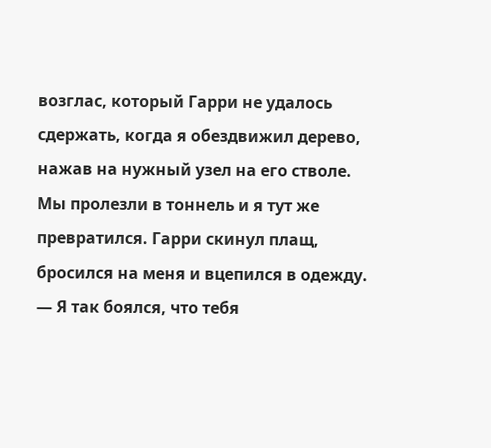возглас, который Гарри не удалось сдержать, когда я обездвижил дерево, нажав на нужный узел на его стволе.
Мы пролезли в тоннель и я тут же превратился. Гарри скинул плащ, бросился на меня и вцепился в одежду.
— Я так боялся, что тебя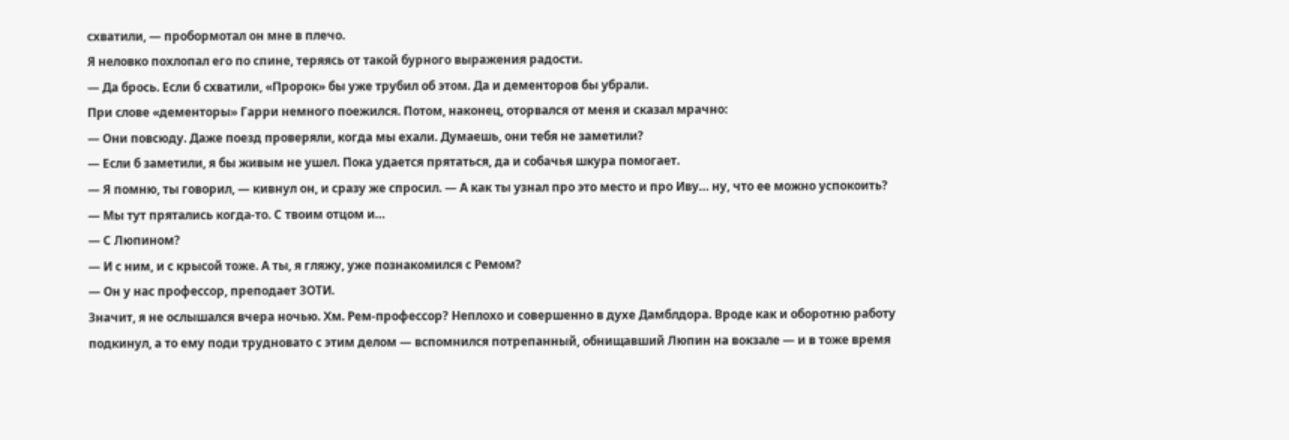схватили, — пробормотал он мне в плечо.
Я неловко похлопал его по спине, теряясь от такой бурного выражения радости.
— Да брось. Если б схватили, «Пророк» бы уже трубил об этом. Да и дементоров бы убрали.
При слове «дементоры» Гарри немного поежился. Потом, наконец, оторвался от меня и сказал мрачно:
— Они повсюду. Даже поезд проверяли, когда мы ехали. Думаешь, они тебя не заметили?
— Если б заметили, я бы живым не ушел. Пока удается прятаться, да и собачья шкура помогает.
— Я помню, ты говорил, — кивнул он, и сразу же спросил. — А как ты узнал про это место и про Иву… ну, что ее можно успокоить?
— Мы тут прятались когда-то. С твоим отцом и…
— С Люпином?
— И с ним, и с крысой тоже. А ты, я гляжу, уже познакомился с Ремом?
— Он у нас профессор, преподает ЗОТИ.
Значит, я не ослышался вчера ночью. Хм. Рем-профессор? Неплохо и совершенно в духе Дамблдора. Вроде как и оборотню работу подкинул, а то ему поди трудновато с этим делом — вспомнился потрепанный, обнищавший Люпин на вокзале — и в тоже время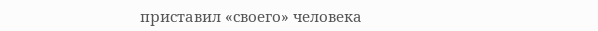приставил «своего» человека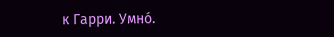к Гарри. Умнó.